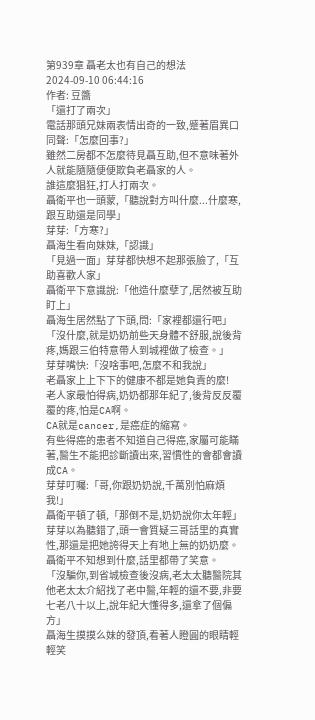第939章 聶老太也有自己的想法
2024-09-10 06:44:16
作者: 豆醬
「還打了兩次」
電話那頭兄妹兩表情出奇的一致,蹙著眉異口同聲:「怎麼回事?」
雖然二房都不怎麼待見聶互助,但不意味著外人就能隨隨便便欺負老聶家的人。
誰這麼猖狂,打人打兩次。
聶衛平也一頭蒙,「聽說對方叫什麼...什麼寒,跟互助還是同學」
芽芽:「方寒?」
聶海生看向妹妹,「認識」
「見過一面」芽芽都快想不起那張臉了,「互助喜歡人家」
聶衛平下意識說:「他造什麼孽了,居然被互助盯上」
聶海生居然點了下頭,問:「家裡都還行吧」
「沒什麼,就是奶奶前些天身體不舒服,說後背疼,媽跟三伯特意帶人到城裡做了檢查。」
芽芽嘴快:「沒啥事吧,怎麼不和我說」
老聶家上上下下的健康不都是她負責的麼!
老人家最怕得病,奶奶都那年紀了,後背反反覆覆的疼,怕是CA啊。
CA就是cancer,是癌症的縮寫。
有些得癌的患者不知道自己得癌,家屬可能瞞著,醫生不能把診斷讀出來,習慣性的會都會讀成CA。
芽芽叮囑:「哥,你跟奶奶說,千萬別怕麻煩我!」
聶衛平頓了頓,「那倒不是,奶奶說你太年輕」
芽芽以為聽錯了,頭一會質疑三哥話里的真實性,那還是把她誇得天上有地上無的奶奶麼。
聶衛平不知想到什麼,話里都帶了笑意。
「沒騙你,到省城檢查後沒病,老太太聽醫院其他老太太介紹找了老中醫,年輕的還不要,非要七老八十以上,說年紀大懂得多,還拿了個偏方」
聶海生摸摸么妹的發頂,看著人瞪圓的眼睛輕輕笑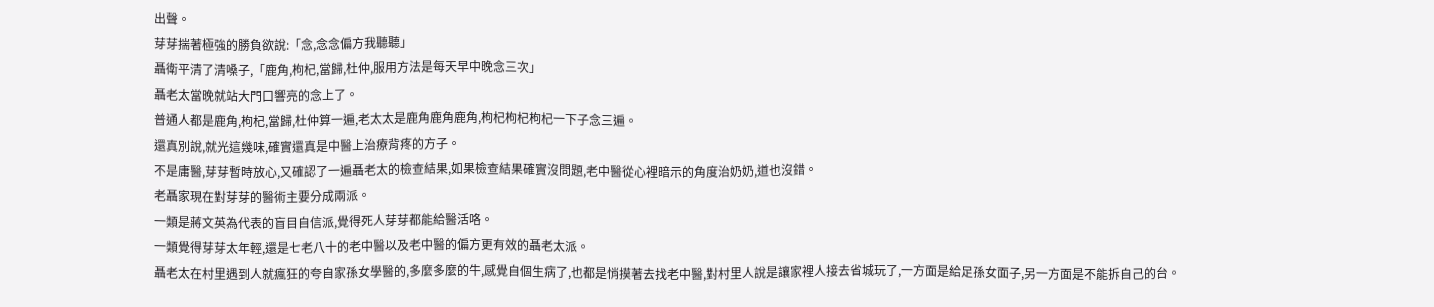出聲。
芽芽揣著極強的勝負欲說:「念,念念偏方我聽聽」
聶衛平清了清嗓子,「鹿角,枸杞,當歸,杜仲,服用方法是每天早中晚念三次」
聶老太當晚就站大門口響亮的念上了。
普通人都是鹿角,枸杞,當歸,杜仲算一遍,老太太是鹿角鹿角鹿角,枸杞枸杞枸杞一下子念三遍。
還真別說,就光這幾味,確實還真是中醫上治療背疼的方子。
不是庸醫,芽芽暫時放心,又確認了一遍聶老太的檢查結果,如果檢查結果確實沒問題,老中醫從心裡暗示的角度治奶奶,道也沒錯。
老聶家現在對芽芽的醫術主要分成兩派。
一類是蔣文英為代表的盲目自信派,覺得死人芽芽都能給醫活咯。
一類覺得芽芽太年輕,還是七老八十的老中醫以及老中醫的偏方更有效的聶老太派。
聶老太在村里遇到人就瘋狂的夸自家孫女學醫的,多麼多麼的牛,感覺自個生病了,也都是悄摸著去找老中醫,對村里人說是讓家裡人接去省城玩了,一方面是給足孫女面子,另一方面是不能拆自己的台。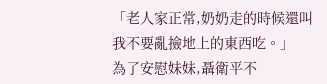「老人家正常,奶奶走的時候還叫我不要亂撿地上的東西吃。」
為了安慰妹妹,聶衛平不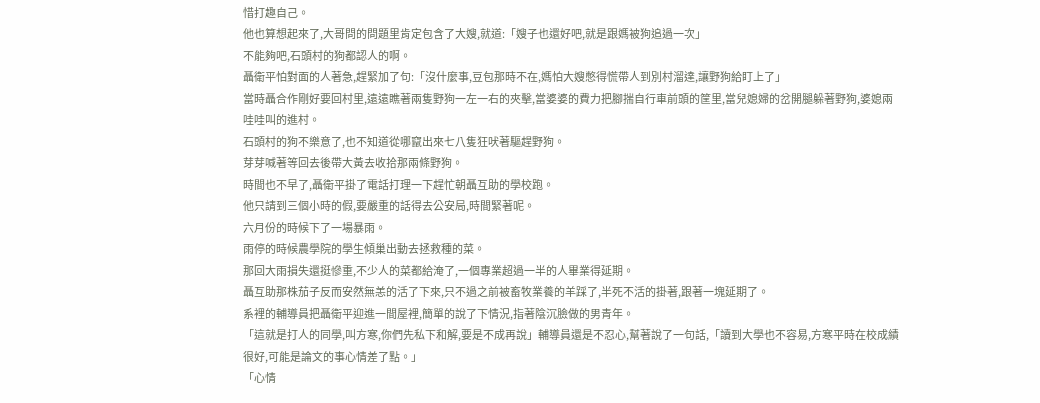惜打趣自己。
他也算想起來了,大哥問的問題里肯定包含了大嫂,就道:「嫂子也還好吧,就是跟媽被狗追過一次」
不能夠吧,石頭村的狗都認人的啊。
聶衛平怕對面的人著急,趕緊加了句:「沒什麼事,豆包那時不在,媽怕大嫂憋得慌帶人到別村溜達,讓野狗給盯上了」
當時聶合作剛好要回村里,遠遠瞧著兩隻野狗一左一右的夾擊,當婆婆的費力把腳揣自行車前頭的筐里,當兒媳婦的岔開腿躲著野狗,婆媳兩哇哇叫的進村。
石頭村的狗不樂意了,也不知道從哪竄出來七八隻狂吠著驅趕野狗。
芽芽喊著等回去後帶大黃去收拾那兩條野狗。
時間也不早了,聶衛平掛了電話打理一下趕忙朝聶互助的學校跑。
他只請到三個小時的假,要嚴重的話得去公安局,時間緊著呢。
六月份的時候下了一場暴雨。
雨停的時候農學院的學生傾巢出動去拯救種的菜。
那回大雨損失還挺慘重,不少人的菜都給淹了,一個專業超過一半的人畢業得延期。
聶互助那株茄子反而安然無恙的活了下來,只不過之前被畜牧業養的羊踩了,半死不活的掛著,跟著一塊延期了。
系裡的輔導員把聶衛平迎進一間屋裡,簡單的說了下情況,指著陰沉臉做的男青年。
「這就是打人的同學,叫方寒,你們先私下和解,要是不成再說」輔導員還是不忍心,幫著說了一句話,「讀到大學也不容易,方寒平時在校成績很好,可能是論文的事心情差了點。」
「心情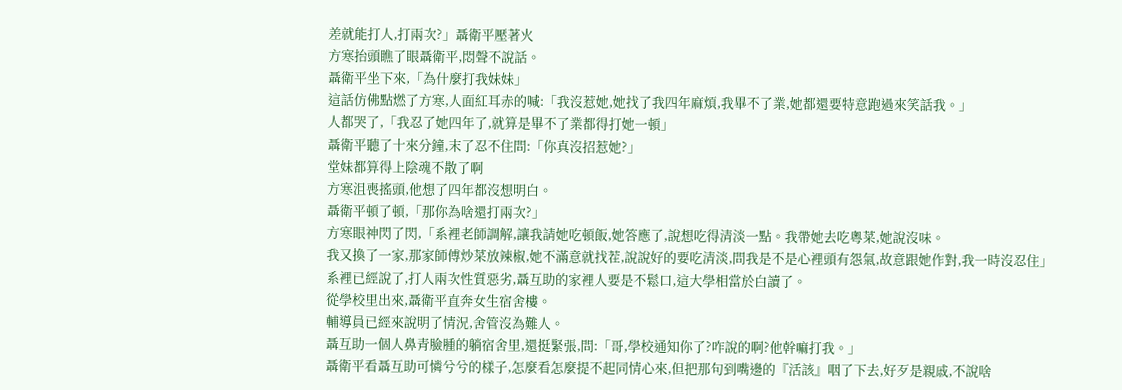差就能打人,打兩次?」聶衛平壓著火
方寒抬頭瞧了眼聶衛平,悶聲不說話。
聶衛平坐下來,「為什麼打我妹妹」
這話仿佛點燃了方寒,人面紅耳赤的喊:「我沒惹她,她找了我四年麻煩,我畢不了業,她都還要特意跑過來笑話我。」
人都哭了,「我忍了她四年了,就算是畢不了業都得打她一頓」
聶衛平聽了十來分鐘,末了忍不住問:「你真沒招惹她?」
堂妹都算得上陰魂不散了啊
方寒沮喪搖頭,他想了四年都沒想明白。
聶衛平頓了頓,「那你為啥還打兩次?」
方寒眼神閃了閃,「系裡老師調解,讓我請她吃頓飯,她答應了,說想吃得清淡一點。我帶她去吃粵菜,她說沒味。
我又換了一家,那家師傅炒菜放辣椒,她不滿意就找茬,說說好的要吃清淡,問我是不是心裡頭有怨氣,故意跟她作對,我一時沒忍住」
系裡已經說了,打人兩次性質惡劣,聶互助的家裡人要是不鬆口,這大學相當於白讀了。
從學校里出來,聶衛平直奔女生宿舍樓。
輔導員已經來說明了情況,舍管沒為難人。
聶互助一個人鼻青臉腫的躺宿舍里,還挺緊張,問:「哥,學校通知你了?咋說的啊?他幹嘛打我。」
聶衛平看聶互助可憐兮兮的樣子,怎麼看怎麼提不起同情心來,但把那句到嘴邊的『活該』咽了下去,好歹是親戚,不說啥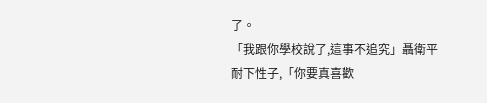了。
「我跟你學校說了,這事不追究」聶衛平耐下性子,「你要真喜歡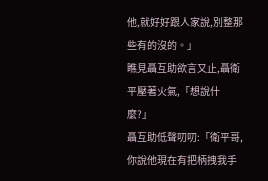他,就好好跟人家說,別整那些有的沒的。」
瞧見聶互助欲言又止,聶衛平壓著火氣,「想說什麼?」
聶互助低聲叨叨:「衛平哥,你說他現在有把柄拽我手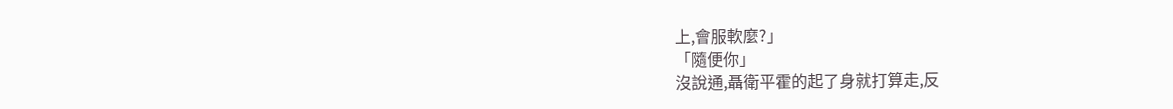上,會服軟麼?」
「隨便你」
沒說通,聶衛平霍的起了身就打算走,反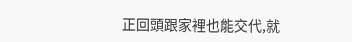正回頭跟家裡也能交代,就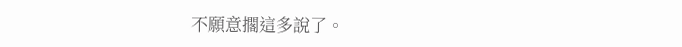不願意擱這多說了。